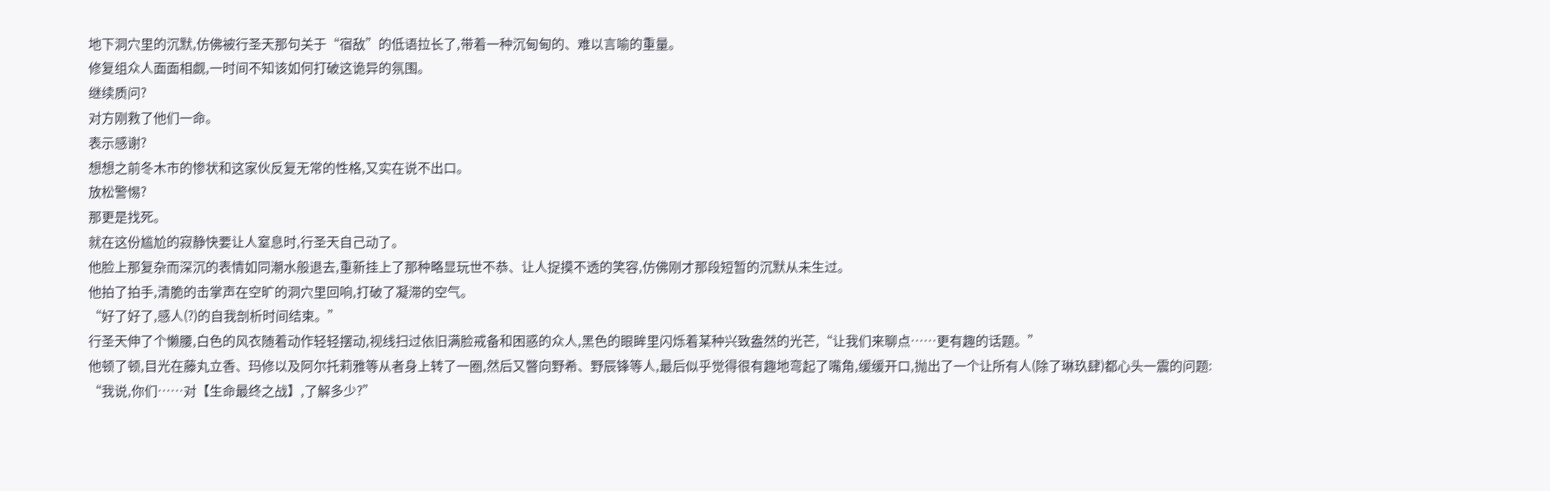地下洞穴里的沉默,仿佛被行圣天那句关于“宿敌”的低语拉长了,带着一种沉甸甸的、难以言喻的重量。
修复组众人面面相觑,一时间不知该如何打破这诡异的氛围。
继续质问?
对方刚救了他们一命。
表示感谢?
想想之前冬木市的惨状和这家伙反复无常的性格,又实在说不出口。
放松警惕?
那更是找死。
就在这份尴尬的寂静快要让人窒息时,行圣天自己动了。
他脸上那复杂而深沉的表情如同潮水般退去,重新挂上了那种略显玩世不恭、让人捉摸不透的笑容,仿佛刚才那段短暂的沉默从未生过。
他拍了拍手,清脆的击掌声在空旷的洞穴里回响,打破了凝滞的空气。
“好了好了,感人(?)的自我剖析时间结束。”
行圣天伸了个懒腰,白色的风衣随着动作轻轻摆动,视线扫过依旧满脸戒备和困惑的众人,黑色的眼眸里闪烁着某种兴致盎然的光芒,“让我们来聊点……更有趣的话题。”
他顿了顿,目光在藤丸立香、玛修以及阿尔托莉雅等从者身上转了一圈,然后又瞥向野希、野辰锋等人,最后似乎觉得很有趣地弯起了嘴角,缓缓开口,抛出了一个让所有人(除了琳玖肆)都心头一震的问题:
“我说,你们……对【生命最终之战】,了解多少?”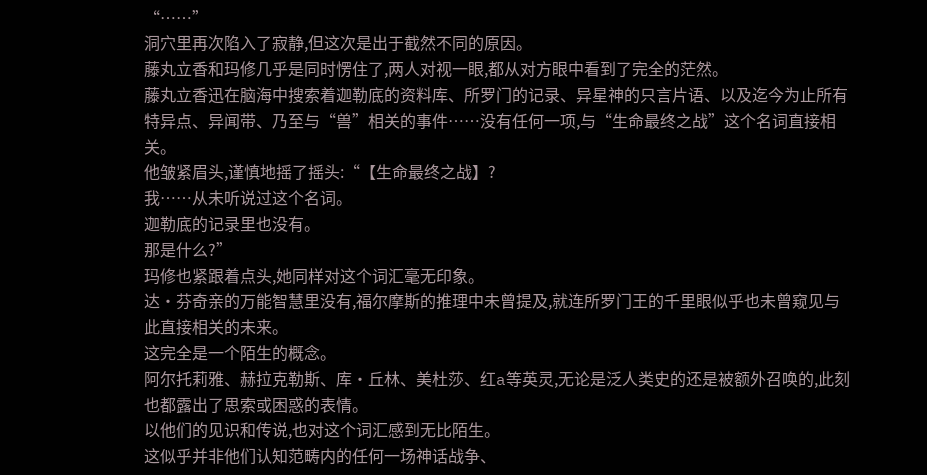“……”
洞穴里再次陷入了寂静,但这次是出于截然不同的原因。
藤丸立香和玛修几乎是同时愣住了,两人对视一眼,都从对方眼中看到了完全的茫然。
藤丸立香迅在脑海中搜索着迦勒底的资料库、所罗门的记录、异星神的只言片语、以及迄今为止所有特异点、异闻带、乃至与“兽”相关的事件……没有任何一项,与“生命最终之战”这个名词直接相关。
他皱紧眉头,谨慎地摇了摇头:“【生命最终之战】?
我……从未听说过这个名词。
迦勒底的记录里也没有。
那是什么?”
玛修也紧跟着点头,她同样对这个词汇毫无印象。
达·芬奇亲的万能智慧里没有,福尔摩斯的推理中未曾提及,就连所罗门王的千里眼似乎也未曾窥见与此直接相关的未来。
这完全是一个陌生的概念。
阿尔托莉雅、赫拉克勒斯、库·丘林、美杜莎、红a等英灵,无论是泛人类史的还是被额外召唤的,此刻也都露出了思索或困惑的表情。
以他们的见识和传说,也对这个词汇感到无比陌生。
这似乎并非他们认知范畴内的任何一场神话战争、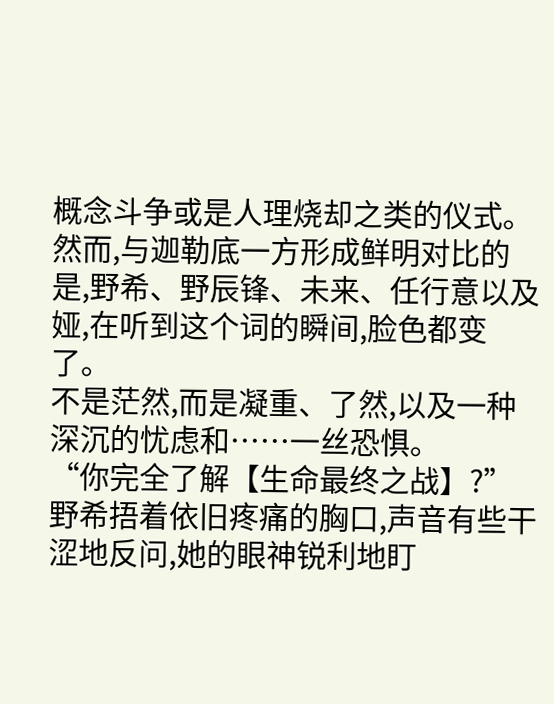概念斗争或是人理烧却之类的仪式。
然而,与迦勒底一方形成鲜明对比的是,野希、野辰锋、未来、任行意以及娅,在听到这个词的瞬间,脸色都变了。
不是茫然,而是凝重、了然,以及一种深沉的忧虑和……一丝恐惧。
“你完全了解【生命最终之战】?”
野希捂着依旧疼痛的胸口,声音有些干涩地反问,她的眼神锐利地盯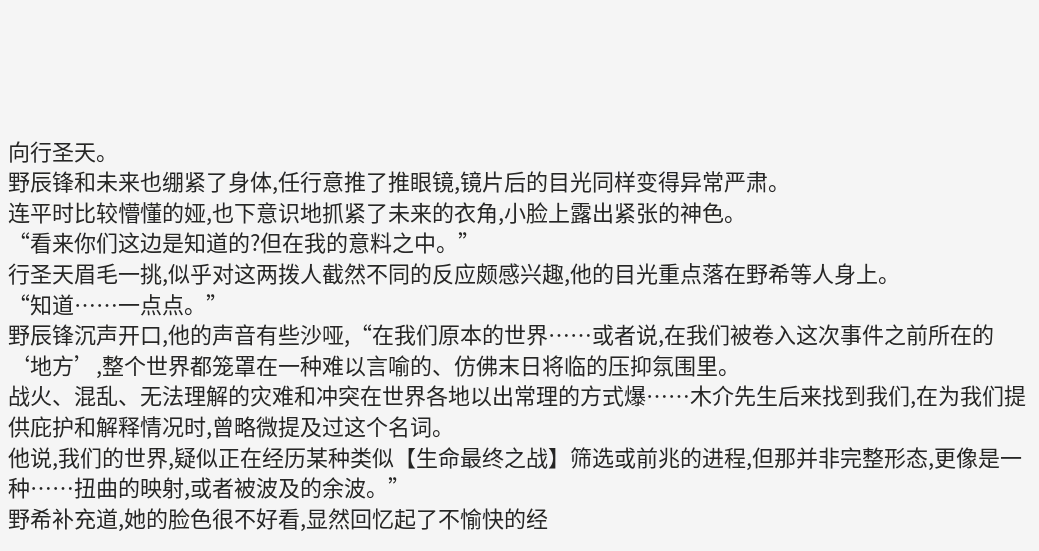向行圣天。
野辰锋和未来也绷紧了身体,任行意推了推眼镜,镜片后的目光同样变得异常严肃。
连平时比较懵懂的娅,也下意识地抓紧了未来的衣角,小脸上露出紧张的神色。
“看来你们这边是知道的?但在我的意料之中。”
行圣天眉毛一挑,似乎对这两拨人截然不同的反应颇感兴趣,他的目光重点落在野希等人身上。
“知道……一点点。”
野辰锋沉声开口,他的声音有些沙哑,“在我们原本的世界……或者说,在我们被卷入这次事件之前所在的‘地方’,整个世界都笼罩在一种难以言喻的、仿佛末日将临的压抑氛围里。
战火、混乱、无法理解的灾难和冲突在世界各地以出常理的方式爆……木介先生后来找到我们,在为我们提供庇护和解释情况时,曾略微提及过这个名词。
他说,我们的世界,疑似正在经历某种类似【生命最终之战】筛选或前兆的进程,但那并非完整形态,更像是一种……扭曲的映射,或者被波及的余波。”
野希补充道,她的脸色很不好看,显然回忆起了不愉快的经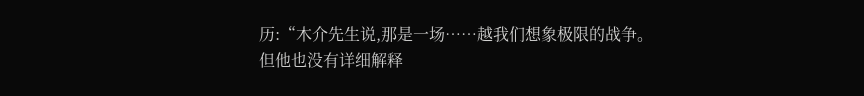历:“木介先生说,那是一场……越我们想象极限的战争。
但他也没有详细解释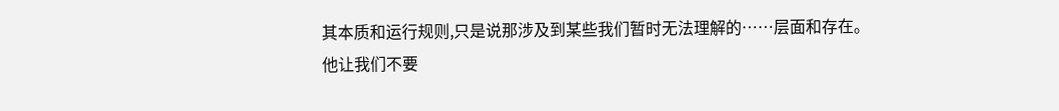其本质和运行规则,只是说那涉及到某些我们暂时无法理解的……层面和存在。
他让我们不要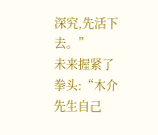深究,先活下去。”
未来握紧了拳头:“木介先生自己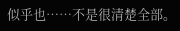似乎也……不是很清楚全部。